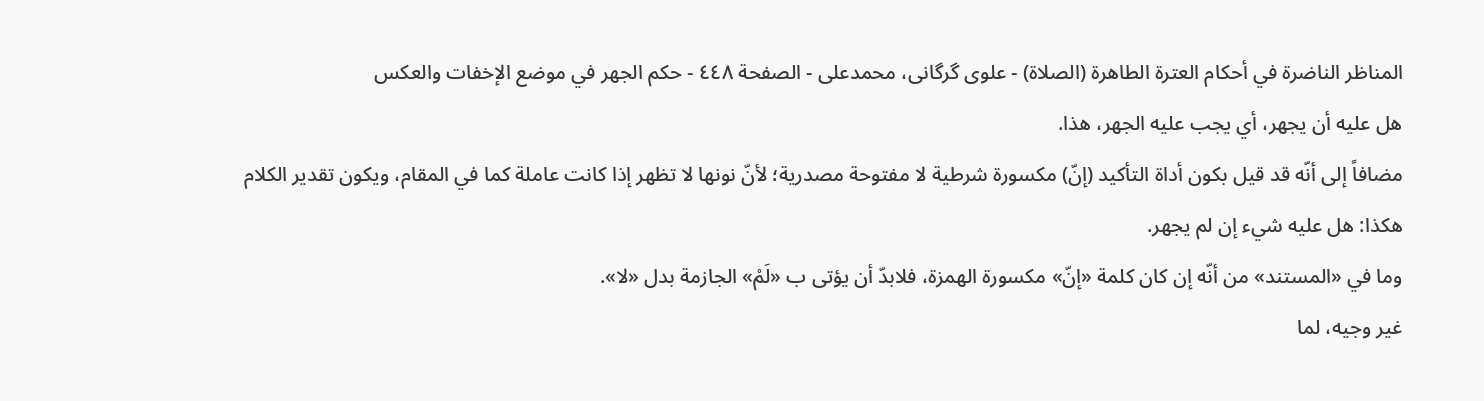المناظر الناضرة في أحکام العترة الطاهرة (الصلاة) - علوی گرگانی، محمدعلی - الصفحة ٤٤٨ - حكم الجهر في موضع الإخفات والعكس
هل عليه أن يجهر، أي يجب عليه الجهر، هذا.
مضافاً إلى أنّه قد قيل بكون أداة التأكيد (إنّ) مكسورة شرطية لا مفتوحة مصدرية؛ لأنّ نونها لا تظهر إذا كانت عاملة كما في المقام، ويكون تقدير الكلام هكذا: هل عليه شيء إن لم يجهر.
وما في «المستند» من أنّه إن كان كلمة «إنّ» مكسورة الهمزة، فلابدّ أن يؤتى ب «لَمْ» الجازمة بدل «لا».
غير وجيه، لما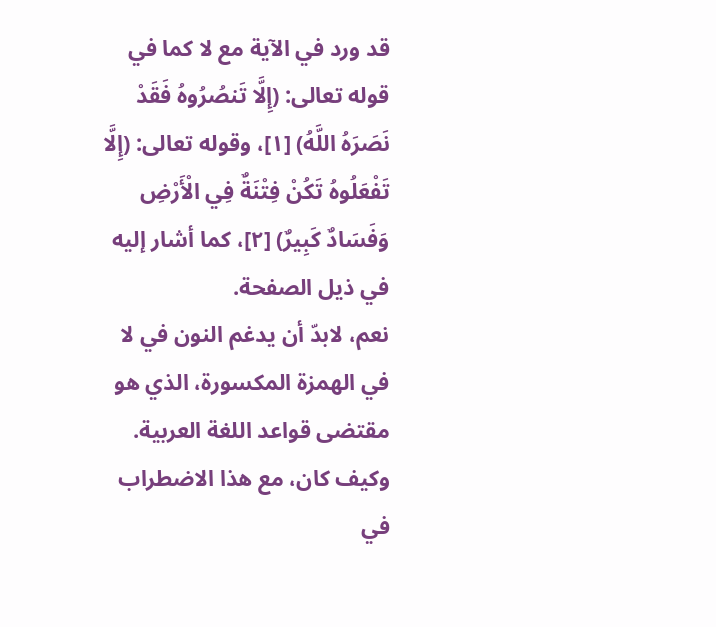قد ورد في الآية مع لا كما في قوله تعالى: (إِلَّا تَنصُرُوهُ فَقَدْ نَصَرَهُ اللَّهُ) [١]، وقوله تعالى: (إِلَّا تَفْعَلُوهُ تَكُنْ فِتْنَةٌ فِي الْأَرْضِ وَفَسَادٌ كَبِيرٌ) [٢]، كما أشار إليه في ذيل الصفحة.
نعم، لابدّ أن يدغم النون في لا في الهمزة المكسورة، الذي هو مقتضى قواعد اللغة العربية.
وكيف كان، مع هذا الاضطراب في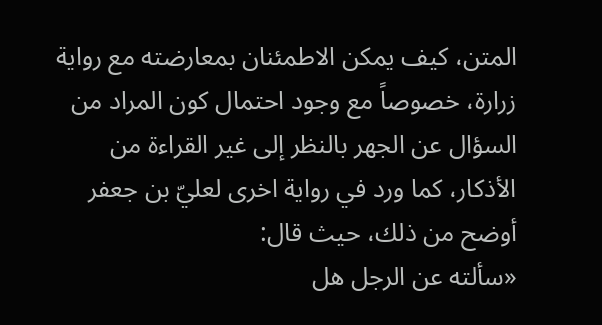المتن، كيف يمكن الاطمئنان بمعارضته مع رواية زرارة، خصوصاً مع وجود احتمال كون المراد من السؤال عن الجهر بالنظر إلى غير القراءة من الأذكار، كما ورد في رواية اخرى لعليّ بن جعفر أوضح من ذلك، حيث قال:
«سألته عن الرجل هل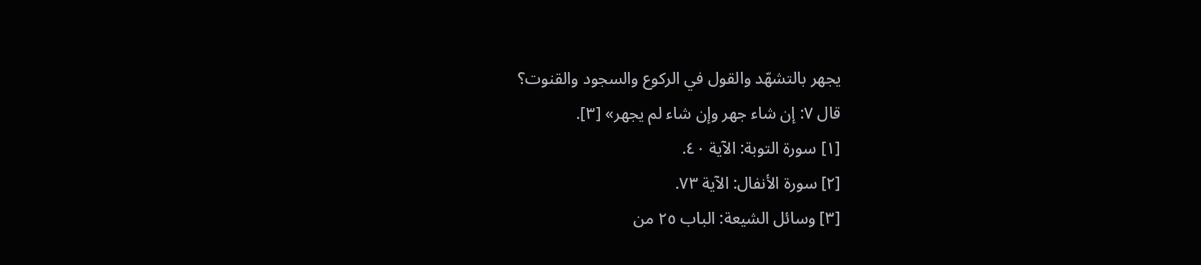يجهر بالتشهّد والقول في الركوع والسجود والقنوت؟
قال ٧: إن شاء جهر وإن شاء لم يجهر» [٣].
[١] سورة التوبة: الآية ٤٠.
[٢] سورة الأنفال: الآية ٧٣.
[٣] وسائل الشيعة: الباب ٢٥ من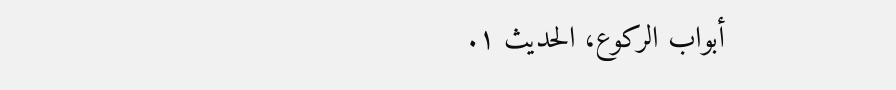أبواب الركوع، الحديث ١.